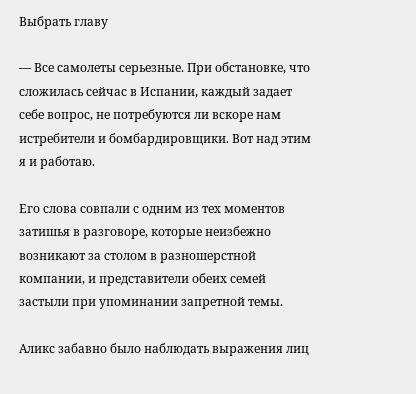Выбрать главу

— Все самолеты серьезные. При обстановке, что сложилась сейчас в Испании, каждый задает себе вопрос, не потребуются ли вскоре нам истребители и бомбардировщики. Вот над этим я и работаю.

Его слова совпали с одним из тех моментов затишья в разговоре, которые неизбежно возникают за столом в разношерстной компании, и представители обеих семей застыли при упоминании запретной темы.

Аликс забавно было наблюдать выражения лиц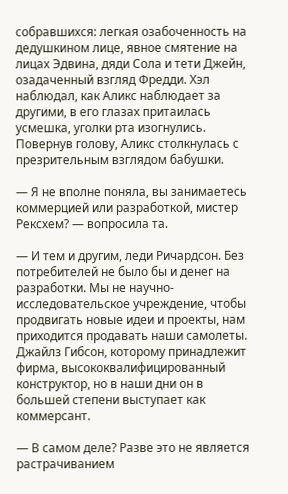собравшихся: легкая озабоченность на дедушкином лице, явное смятение на лицах Эдвина, дяди Сола и тети Джейн, озадаченный взгляд Фредди. Хэл наблюдал, как Аликс наблюдает за другими, в его глазах притаилась усмешка, уголки рта изогнулись. Повернув голову, Аликс столкнулась с презрительным взглядом бабушки.

— Я не вполне поняла, вы занимаетесь коммерцией или разработкой, мистер Рексхем? — вопросила та.

— И тем и другим, леди Ричардсон. Без потребителей не было бы и денег на разработки. Мы не научно-исследовательское учреждение, чтобы продвигать новые идеи и проекты, нам приходится продавать наши самолеты. Джайлз Гибсон, которому принадлежит фирма, высококвалифицированный конструктор, но в наши дни он в большей степени выступает как коммерсант.

— В самом деле? Разве это не является растрачиванием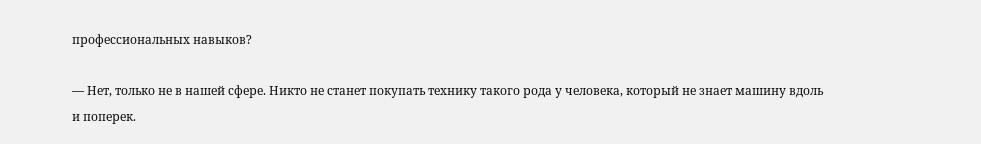профессиональных навыков?

— Нет, только не в нашей сфере. Никто не станет покупать технику такого рода у человека, который не знает машину вдоль и поперек.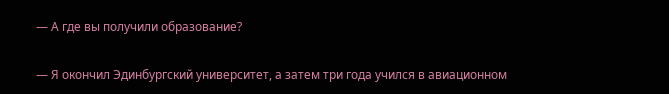— А где вы получили образование?

— Я окончил Эдинбургский университет, а затем три года учился в авиационном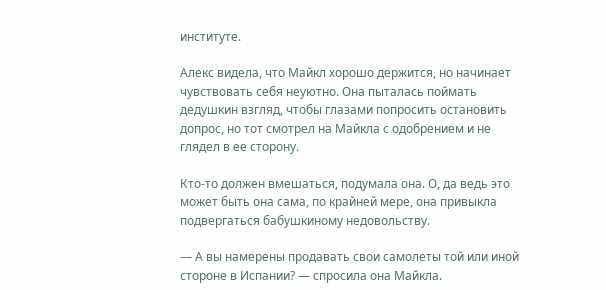институте.

Алекс видела, что Майкл хорошо держится, но начинает чувствовать себя неуютно. Она пыталась поймать дедушкин взгляд, чтобы глазами попросить остановить допрос, но тот смотрел на Майкла с одобрением и не глядел в ее сторону.

Кто-то должен вмешаться, подумала она. О, да ведь это может быть она сама, по крайней мере, она привыкла подвергаться бабушкиному недовольству.

— А вы намерены продавать свои самолеты той или иной стороне в Испании? — спросила она Майкла.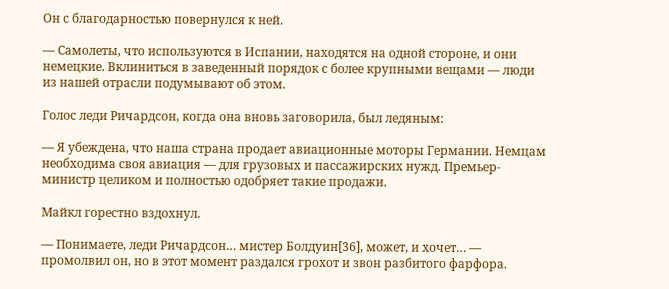Он с благодарностью повернулся к ней.

— Самолеты, что используются в Испании, находятся на одной стороне, и они немецкие. Вклиниться в заведенный порядок с более крупными вещами — люди из нашей отрасли подумывают об этом.

Голос леди Ричардсон, когда она вновь заговорила, был ледяным:

— Я убеждена, что наша страна продает авиационные моторы Германии. Немцам необходима своя авиация — для грузовых и пассажирских нужд. Премьер-министр целиком и полностью одобряет такие продажи.

Майкл горестно вздохнул.

— Понимаете, леди Ричардсон… мистер Болдуин[36], может, и хочет… — промолвил он, но в этот момент раздался грохот и звон разбитого фарфора.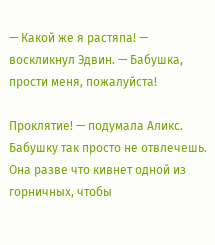— Какой же я растяпа! — воскликнул Эдвин. — Бабушка, прости меня, пожалуйста!

Проклятие! — подумала Аликс. Бабушку так просто не отвлечешь. Она разве что кивнет одной из горничных, чтобы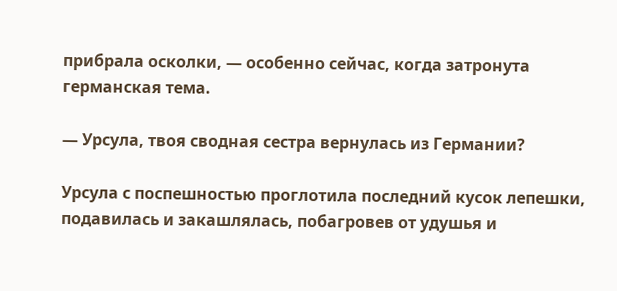прибрала осколки, — особенно сейчас, когда затронута германская тема.

— Урсула, твоя сводная сестра вернулась из Германии?

Урсула с поспешностью проглотила последний кусок лепешки, подавилась и закашлялась, побагровев от удушья и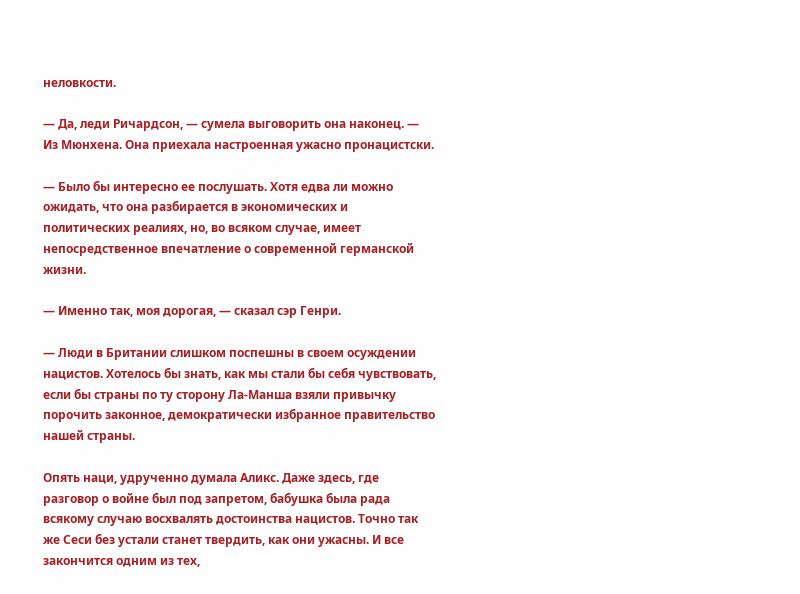неловкости.

— Да, леди Ричардсон, — сумела выговорить она наконец. — Из Мюнхена. Она приехала настроенная ужасно пронацистски.

— Было бы интересно ее послушать. Хотя едва ли можно ожидать, что она разбирается в экономических и политических реалиях, но, во всяком случае, имеет непосредственное впечатление о современной германской жизни.

— Именно так, моя дорогая, — сказал сэр Генри.

— Люди в Британии слишком поспешны в своем осуждении нацистов. Хотелось бы знать, как мы стали бы себя чувствовать, если бы страны по ту сторону Ла-Манша взяли привычку порочить законное, демократически избранное правительство нашей страны.

Опять наци, удрученно думала Аликс. Даже здесь, где разговор о войне был под запретом, бабушка была рада всякому случаю восхвалять достоинства нацистов. Точно так же Сеси без устали станет твердить, как они ужасны. И все закончится одним из тех,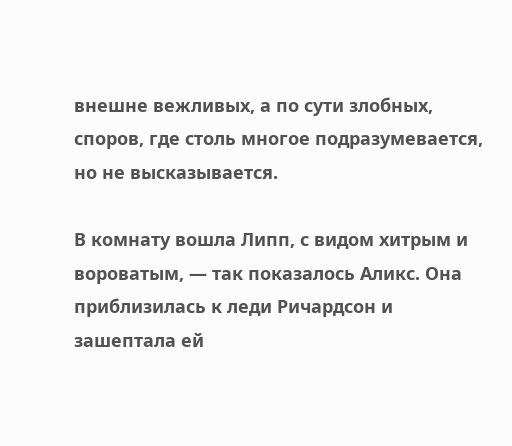внешне вежливых, а по сути злобных, споров, где столь многое подразумевается, но не высказывается.

В комнату вошла Липп, с видом хитрым и вороватым, — так показалось Аликс. Она приблизилась к леди Ричардсон и зашептала ей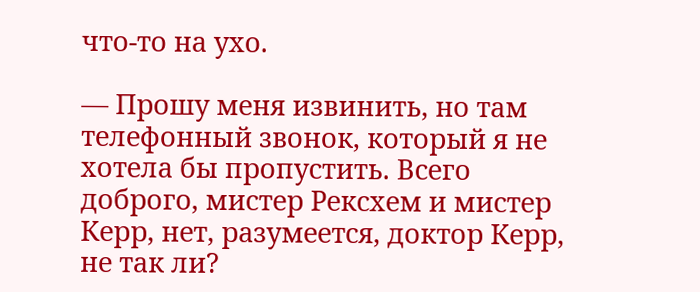что-то на ухо.

— Прошу меня извинить, но там телефонный звонок, который я не хотела бы пропустить. Всего доброго, мистер Рексхем и мистер Керр, нет, разумеется, доктор Керр, не так ли?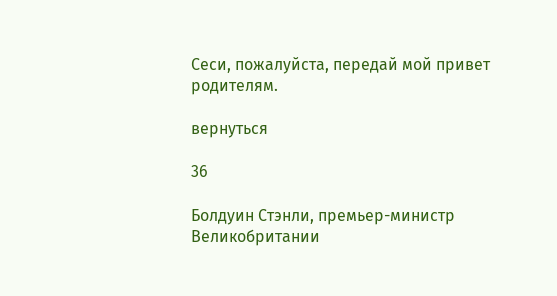Сеси, пожалуйста, передай мой привет родителям.

вернуться

36

Болдуин Стэнли, премьер-министр Великобритании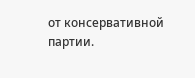от консервативной партии.